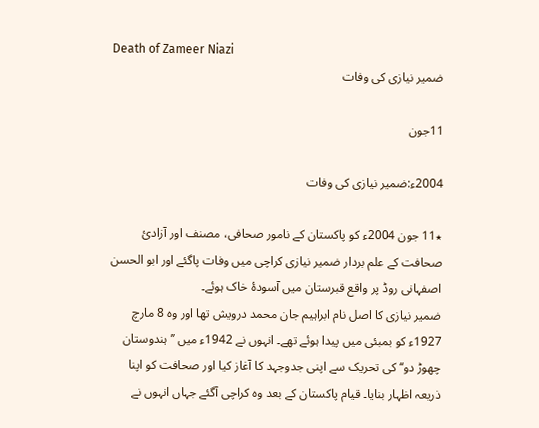Death of Zameer Niazi
ضمیر نیازی کی وفات

11جون

2004ء:ضمیر نیازی کی وفات

٭11 جون 2004ء کو پاکستان کے نامور صحافی، مصنف اور آزادیٔ صحافت کے علم بردار ضمیر نیازی کراچی میں وفات پاگئے اور ابو الحسن اصفہانی روڈ پر واقع قبرستان میں آسودۂ خاک ہوئے۔
ضمیر نیازی کا اصل نام ابراہیم جان محمد درویش تھا اور وہ 8 مارچ 1927ء کو بمبئی میں پیدا ہوئے تھے۔ انہوں نے 1942ء میں ’’ہندوستان چھوڑ دو‘‘ کی تحریک سے اپنی جدوجہد کا آغاز کیا اور صحافت کو اپنا ذریعہ اظہار بنایا۔ قیام پاکستان کے بعد وہ کراچی آگئے جہاں انہوں نے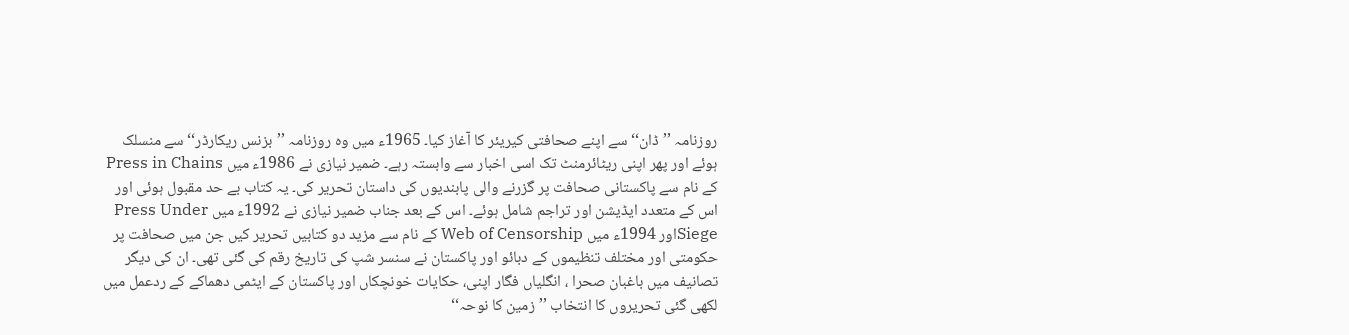روزنامہ ’’ڈان‘‘ سے اپنے صحافتی کیریئر کا آغاز کیا۔ 1965ء میں وہ روزنامہ ’’بزنس ریکارڈر‘‘ سے منسلک ہوئے اور پھر اپنی ریٹائرمنٹ تک اسی اخبار سے وابستہ رہے۔ ضمیر نیازی نے 1986ء میں Press in Chains کے نام سے پاکستانی صحافت پر گزرنے والی پابندیوں کی داستان تحریر کی۔ یہ کتاب بے حد مقبول ہوئی اور اس کے متعدد ایڈیشن اور تراجم شامل ہوئے۔ اس کے بعد جناب ضمیر نیازی نے 1992ء میں Press Under Siegeاور 1994ء میں Web of Censorship کے نام سے مزید دو کتابیں تحریر کیں جن میں صحافت پر حکومتی اور مختلف تنظیموں کے دبائو اور پاکستان نے سنسر شپ کی تاریخ رقم کی گئی تھی۔ ان کی دیگر تصانیف میں باغبان صحرا ، انگلیاں فگار اپنی، حکایات خونچکاں اور پاکستان کے ایٹمی دھماکے کے ردعمل میں لکھی گئی تحریروں کا انتخاب ’’زمین کا نوحہ‘‘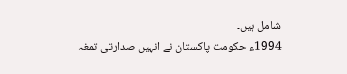شامل ہیں۔
1994ء حکومت پاکستان نے انہیں صدارتی تمغہ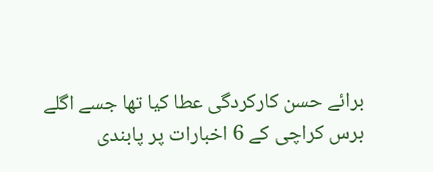برائے حسن کارکردگی عطا کیا تھا جسے اگلے برس کراچی کے 6 اخبارات پر پابندی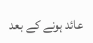عائد ہونے کے بعد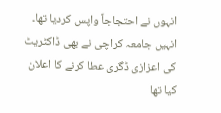انہوں نے احتجاجاً واپس کردیا تھا۔ انہیں جامعہ کراچی نے بھی ڈاکٹریٹ کی اعزازی ڈگری عطا کرنے کا اعلان کیا تھا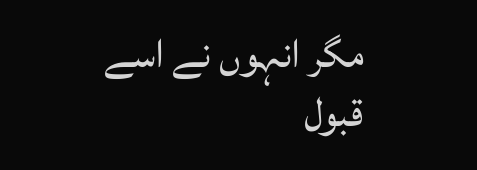مگر انہوں نے اسے قبول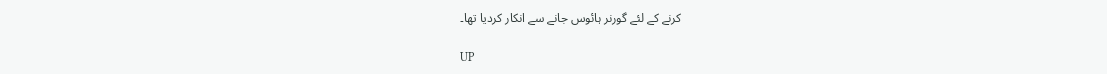کرنے کے لئے گورنر ہائوس جانے سے انکار کردیا تھا۔

UP